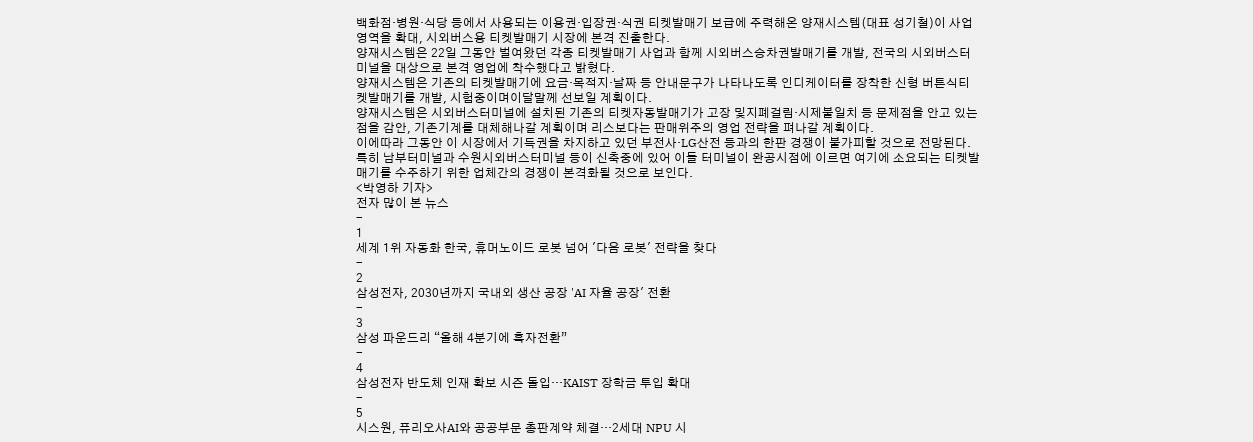백화점·병원·식당 등에서 사용되는 이용권·입장권·식권 티켓발매기 보급에 주력해온 양재시스템(대표 성기철)이 사업영역을 확대, 시외버스용 티켓발매기 시장에 본격 진출한다.
양재시스템은 22일 그동안 벌여왔던 각종 티켓발매기 사업과 함께 시외버스승차권발매기를 개발, 전국의 시외버스터미널을 대상으로 본격 영업에 착수했다고 밝혔다.
양재시스템은 기존의 티켓발매기에 요금·목적지·날짜 등 안내문구가 나타나도록 인디케이터를 장착한 신형 버튼식티켓발매기를 개발, 시험중이며이달말께 선보일 계획이다.
양재시스템은 시외버스터미널에 설치된 기존의 티켓자동발매기가 고장 및지폐걸림·시제불일치 등 문제점을 안고 있는 점을 감안, 기존기계를 대체해나갈 계획이며 리스보다는 판매위주의 영업 전략을 펴나갈 계획이다.
이에따라 그동안 이 시장에서 기득권을 차지하고 있던 부전사·LG산전 등과의 한판 경쟁이 불가피할 것으로 전망된다. 특히 남부터미널과 수원시외버스터미널 등이 신축중에 있어 이들 터미널이 완공시점에 이르면 여기에 소요되는 티켓발매기를 수주하기 위한 업체간의 경쟁이 본격화될 것으로 보인다.
<박영하 기자>
전자 많이 본 뉴스
-
1
세계 1위 자동화 한국, 휴머노이드 로봇 넘어 '다음 로봇' 전략을 찾다
-
2
삼성전자, 2030년까지 국내외 생산 공장 'AI 자율 공장' 전환
-
3
삼성 파운드리 “올해 4분기에 흑자전환”
-
4
삼성전자 반도체 인재 확보 시즌 돌입…KAIST 장학금 투입 확대
-
5
시스원, 퓨리오사AI와 공공부문 총판계약 체결…2세대 NPU 시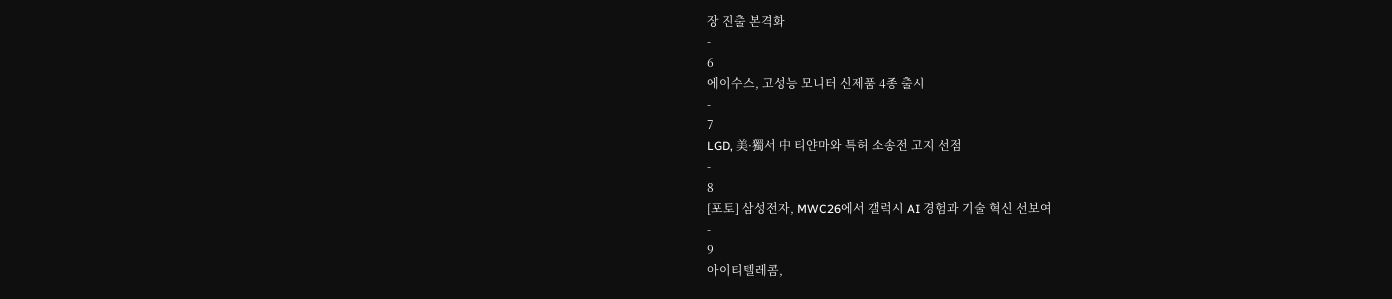장 진출 본격화
-
6
에이수스, 고성능 모니터 신제품 4종 출시
-
7
LGD, 美·獨서 中 티얀마와 특허 소송전 고지 선점
-
8
[포토] 삼성전자, MWC26에서 갤럭시 AI 경험과 기술 혁신 선보여
-
9
아이티텔레콤,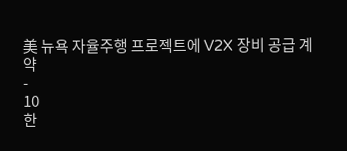美 뉴욕 자율주행 프로젝트에 V2X 장비 공급 계약
-
10
한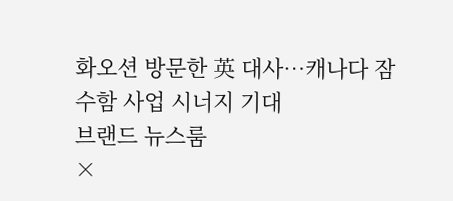화오션 방문한 英 대사…캐나다 잠수함 사업 시너지 기대
브랜드 뉴스룸
×